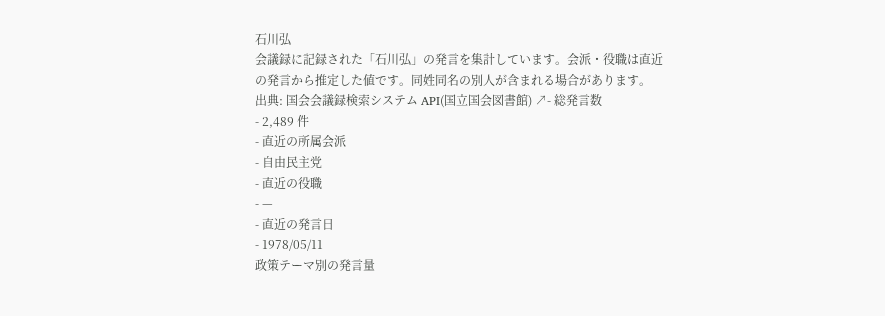石川弘
会議録に記録された「石川弘」の発言を集計しています。会派・役職は直近の発言から推定した値です。同姓同名の別人が含まれる場合があります。
出典: 国会会議録検索システム API(国立国会図書館) ↗- 総発言数
- 2,489 件
- 直近の所属会派
- 自由民主党
- 直近の役職
- —
- 直近の発言日
- 1978/05/11
政策テーマ別の発言量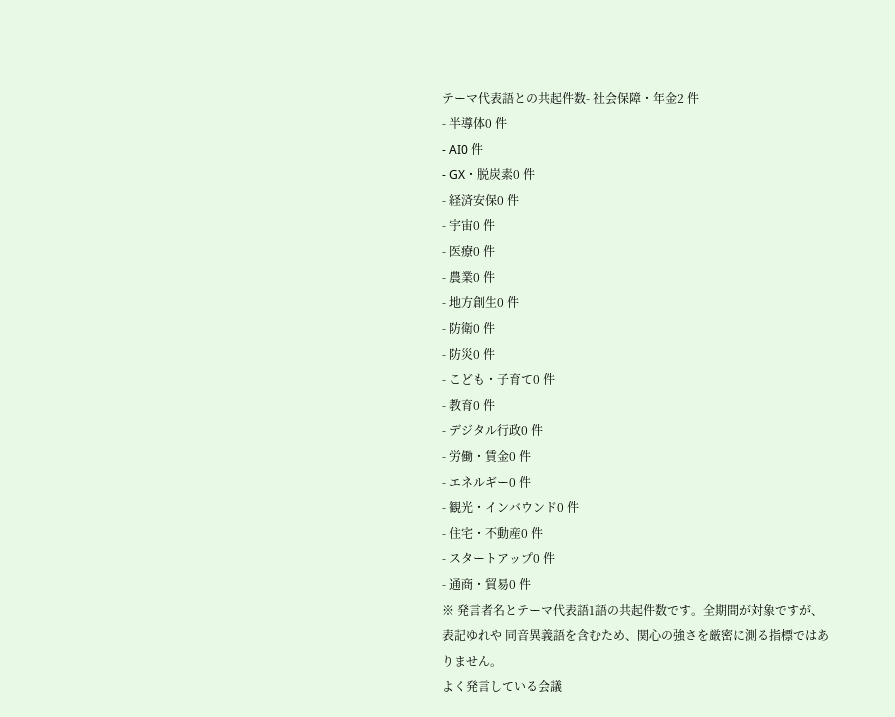テーマ代表語との共起件数- 社会保障・年金2 件
- 半導体0 件
- AI0 件
- GX・脱炭素0 件
- 経済安保0 件
- 宇宙0 件
- 医療0 件
- 農業0 件
- 地方創生0 件
- 防衛0 件
- 防災0 件
- こども・子育て0 件
- 教育0 件
- デジタル行政0 件
- 労働・賃金0 件
- エネルギー0 件
- 観光・インバウンド0 件
- 住宅・不動産0 件
- スタートアップ0 件
- 通商・貿易0 件
※ 発言者名とテーマ代表語1語の共起件数です。全期間が対象ですが、表記ゆれや 同音異義語を含むため、関心の強さを厳密に測る指標ではありません。
よく発言している会議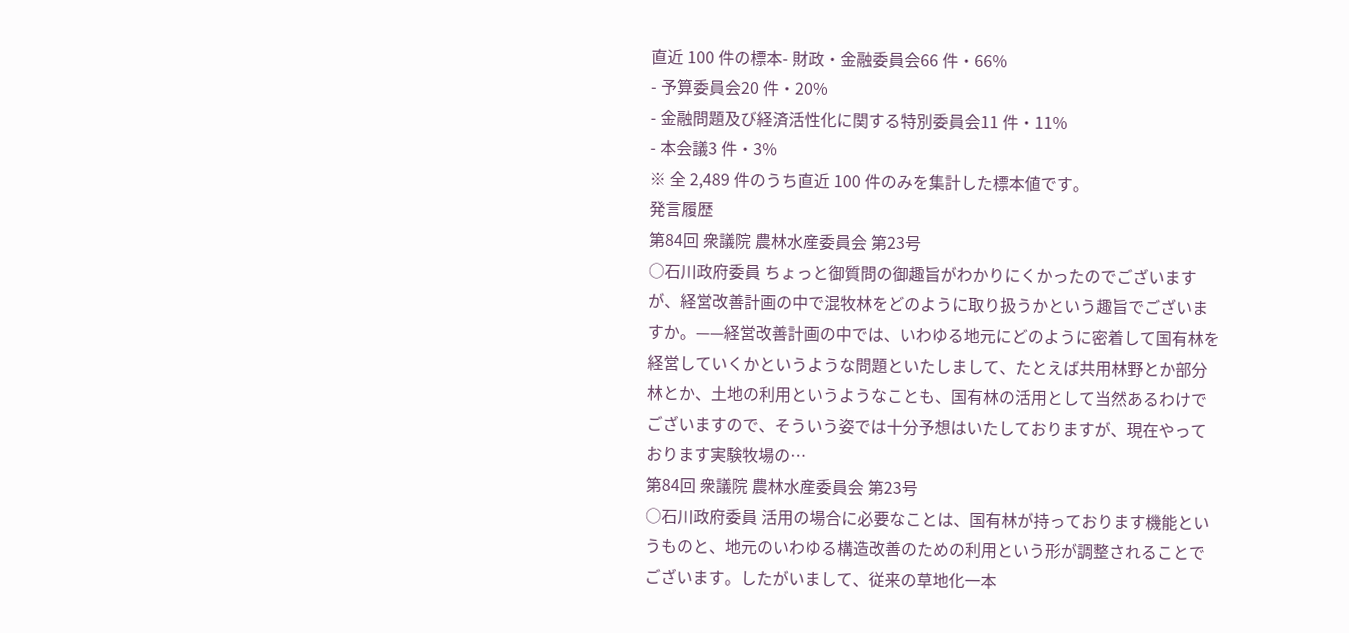直近 100 件の標本- 財政・金融委員会66 件・66%
- 予算委員会20 件・20%
- 金融問題及び経済活性化に関する特別委員会11 件・11%
- 本会議3 件・3%
※ 全 2,489 件のうち直近 100 件のみを集計した標本値です。
発言履歴
第84回 衆議院 農林水産委員会 第23号
○石川政府委員 ちょっと御質問の御趣旨がわかりにくかったのでございますが、経営改善計画の中で混牧林をどのように取り扱うかという趣旨でございますか。——経営改善計画の中では、いわゆる地元にどのように密着して国有林を経営していくかというような問題といたしまして、たとえば共用林野とか部分林とか、土地の利用というようなことも、国有林の活用として当然あるわけでございますので、そういう姿では十分予想はいたしておりますが、現在やっております実験牧場の…
第84回 衆議院 農林水産委員会 第23号
○石川政府委員 活用の場合に必要なことは、国有林が持っております機能というものと、地元のいわゆる構造改善のための利用という形が調整されることでございます。したがいまして、従来の草地化一本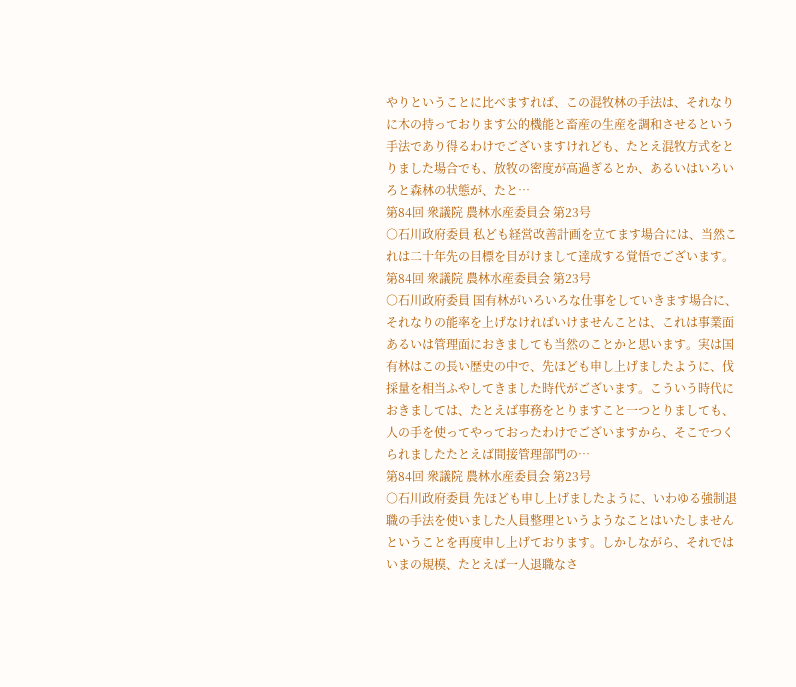やりということに比べますれば、この混牧林の手法は、それなりに木の持っております公的機能と畜産の生産を調和させるという手法であり得るわけでございますけれども、たとえ混牧方式をとりました場合でも、放牧の密度が高過ぎるとか、あるいはいろいろと森林の状態が、たと…
第84回 衆議院 農林水産委員会 第23号
○石川政府委員 私ども経営改善計画を立てます場合には、当然これは二十年先の目標を目がけまして達成する覚悟でございます。
第84回 衆議院 農林水産委員会 第23号
○石川政府委員 国有林がいろいろな仕事をしていきます場合に、それなりの能率を上げなければいけませんことは、これは事業面あるいは管理面におきましても当然のことかと思います。実は国有林はこの長い歴史の中で、先ほども申し上げましたように、伐採量を相当ふやしてきました時代がございます。こういう時代におきましては、たとえば事務をとりますこと一つとりましても、人の手を使ってやっておったわけでございますから、そこでつくられましたたとえば間接管理部門の…
第84回 衆議院 農林水産委員会 第23号
○石川政府委員 先ほども申し上げましたように、いわゆる強制退職の手法を使いました人員整理というようなことはいたしませんということを再度申し上げております。しかしながら、それではいまの規模、たとえば一人退職なさ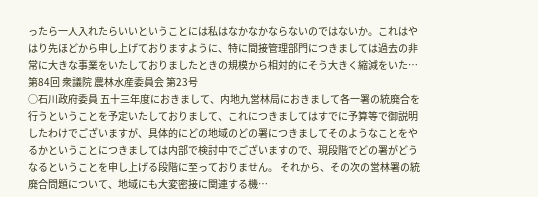ったら一人入れたらいいということには私はなかなかならないのではないか。これはやはり先ほどから申し上げておりますように、特に間接管理部門につきましては過去の非常に大きな事業をいたしておりましたときの規模から相対的にそう大きく縮減をいた…
第84回 衆議院 農林水産委員会 第23号
○石川政府委員 五十三年度におきまして、内地九営林局におきまして各一署の統廃合を行うということを予定いたしておりまして、これにつきましてはすでに予算等で御説明したわけでございますが、具体的にどの地域のどの署につきましてそのようなことをやるかということにつきましては内部で検討中でございますので、現段階でどの署がどうなるということを申し上げる段階に至っておりません。 それから、その次の営林署の統廃合問題について、地域にも大変密接に関連する機…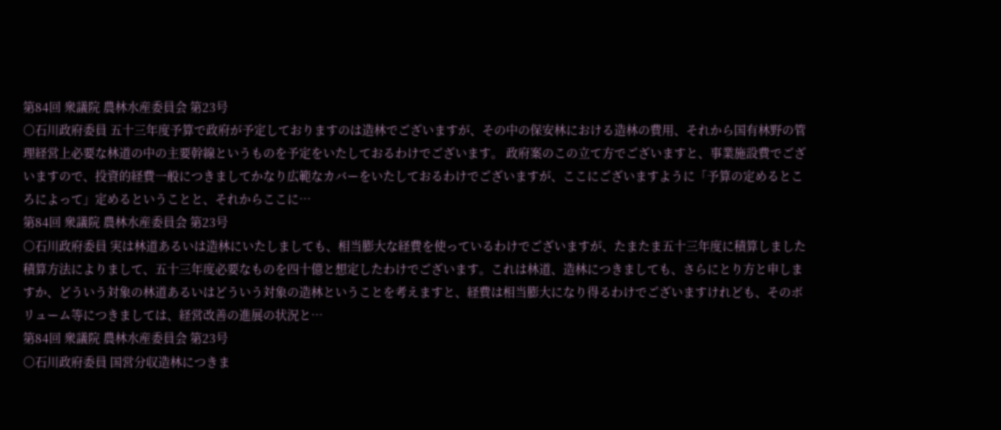第84回 衆議院 農林水産委員会 第23号
○石川政府委員 五十三年度予算で政府が予定しておりますのは造林でございますが、その中の保安林における造林の費用、それから国有林野の管理経営上必要な林道の中の主要幹線というものを予定をいたしておるわけでございます。 政府案のこの立て方でございますと、事業施設費でございますので、投資的経費一般につきましてかなり広範なカバーをいたしておるわけでございますが、ここにございますように「予算の定めるところによって」定めるということと、それからここに…
第84回 衆議院 農林水産委員会 第23号
○石川政府委員 実は林道あるいは造林にいたしましても、相当膨大な経費を使っているわけでございますが、たまたま五十三年度に積算しました積算方法によりまして、五十三年度必要なものを四十億と想定したわけでございます。これは林道、造林につきましても、さらにとり方と申しますか、どういう対象の林道あるいはどういう対象の造林ということを考えますと、経費は相当膨大になり得るわけでございますけれども、そのボリューム等につきましては、経営改善の進展の状況と…
第84回 衆議院 農林水産委員会 第23号
○石川政府委員 国営分収造林につきま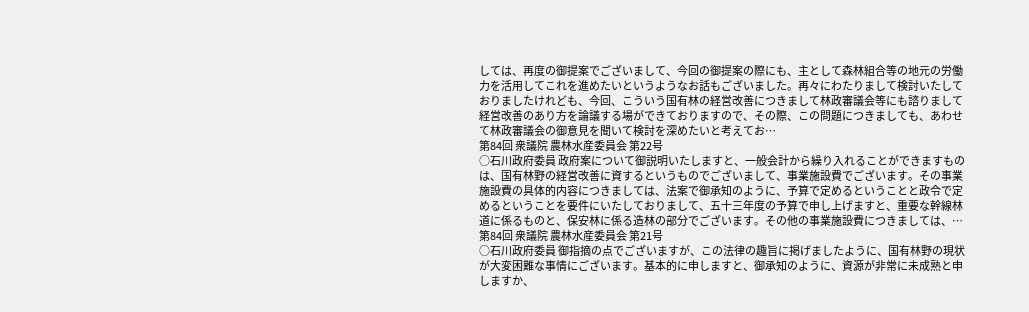しては、再度の御提案でございまして、今回の御提案の際にも、主として森林組合等の地元の労働力を活用してこれを進めたいというようなお話もございました。再々にわたりまして検討いたしておりましたけれども、今回、こういう国有林の経営改善につきまして林政審議会等にも諮りまして経営改善のあり方を論議する場ができておりますので、その際、この問題につきましても、あわせて林政審議会の御意見を聞いて検討を深めたいと考えてお…
第84回 衆議院 農林水産委員会 第22号
○石川政府委員 政府案について御説明いたしますと、一般会計から繰り入れることができますものは、国有林野の経営改善に資するというものでございまして、事業施設費でございます。その事業施設費の具体的内容につきましては、法案で御承知のように、予算で定めるということと政令で定めるということを要件にいたしておりまして、五十三年度の予算で申し上げますと、重要な幹線林道に係るものと、保安林に係る造林の部分でございます。その他の事業施設費につきましては、…
第84回 衆議院 農林水産委員会 第21号
○石川政府委員 御指摘の点でございますが、この法律の趣旨に掲げましたように、国有林野の現状が大変困難な事情にございます。基本的に申しますと、御承知のように、資源が非常に未成熟と申しますか、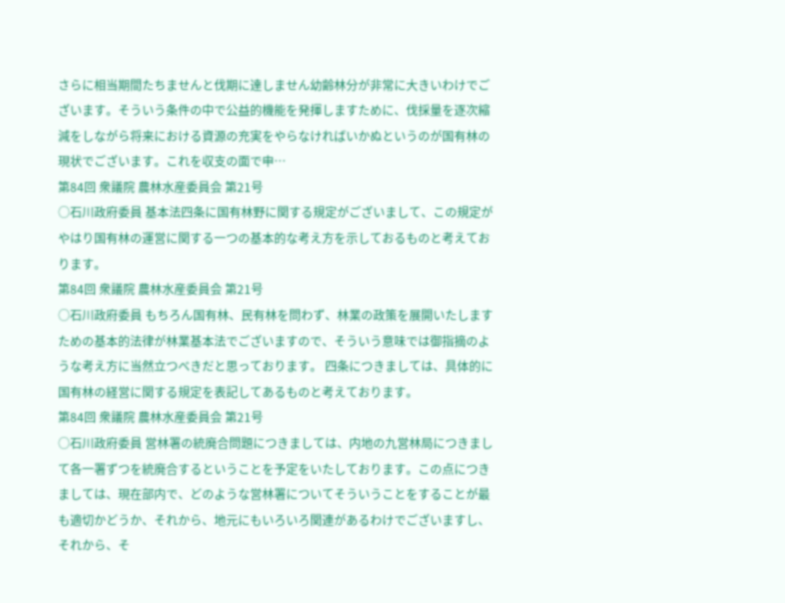さらに相当期間たちませんと伐期に達しません幼齢林分が非常に大きいわけでございます。そういう条件の中で公益的機能を発揮しますために、伐採量を逐次縮減をしながら将来における資源の充実をやらなければいかぬというのが国有林の現状でございます。これを収支の面で申…
第84回 衆議院 農林水産委員会 第21号
○石川政府委員 基本法四条に国有林野に関する規定がございまして、この規定がやはり国有林の運営に関する一つの基本的な考え方を示しておるものと考えております。
第84回 衆議院 農林水産委員会 第21号
○石川政府委員 もちろん国有林、民有林を問わず、林業の政策を展開いたしますための基本的法律が林業基本法でございますので、そういう意味では御指摘のような考え方に当然立つべきだと思っております。 四条につきましては、具体的に国有林の経営に関する規定を表記してあるものと考えております。
第84回 衆議院 農林水産委員会 第21号
○石川政府委員 営林署の統廃合問題につきましては、内地の九営林局につきまして各一署ずつを統廃合するということを予定をいたしております。この点につきましては、現在部内で、どのような営林署についてそういうことをすることが最も適切かどうか、それから、地元にもいろいろ関連があるわけでございますし、それから、そ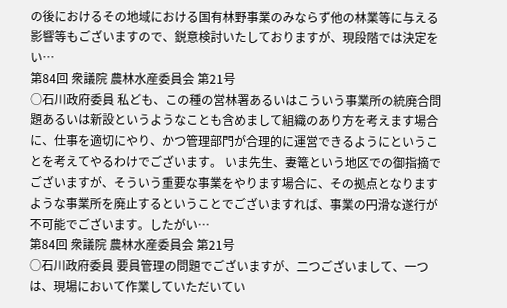の後におけるその地域における国有林野事業のみならず他の林業等に与える影響等もございますので、鋭意検討いたしておりますが、現段階では決定をい…
第84回 衆議院 農林水産委員会 第21号
○石川政府委員 私ども、この種の営林署あるいはこういう事業所の統廃合問題あるいは新設というようなことも含めまして組織のあり方を考えます場合に、仕事を適切にやり、かつ管理部門が合理的に運営できるようにということを考えてやるわけでございます。 いま先生、妻篭という地区での御指摘でございますが、そういう重要な事業をやります場合に、その拠点となりますような事業所を廃止するということでございますれば、事業の円滑な遂行が不可能でございます。したがい…
第84回 衆議院 農林水産委員会 第21号
○石川政府委員 要員管理の問題でございますが、二つございまして、一つは、現場において作業していただいてい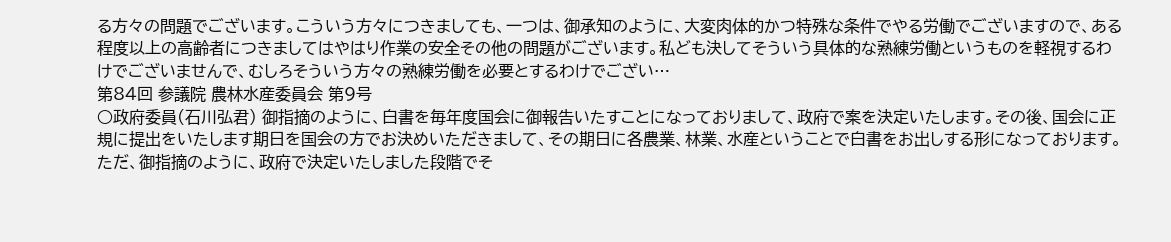る方々の問題でございます。こういう方々につきましても、一つは、御承知のように、大変肉体的かつ特殊な条件でやる労働でございますので、ある程度以上の高齢者につきましてはやはり作業の安全その他の問題がございます。私ども決してそういう具体的な熟練労働というものを軽視するわけでございませんで、むしろそういう方々の熟練労働を必要とするわけでござい…
第84回 参議院 農林水産委員会 第9号
○政府委員(石川弘君) 御指摘のように、白書を毎年度国会に御報告いたすことになっておりまして、政府で案を決定いたします。その後、国会に正規に提出をいたします期日を国会の方でお決めいただきまして、その期日に各農業、林業、水産ということで白書をお出しする形になっております。 ただ、御指摘のように、政府で決定いたしました段階でそ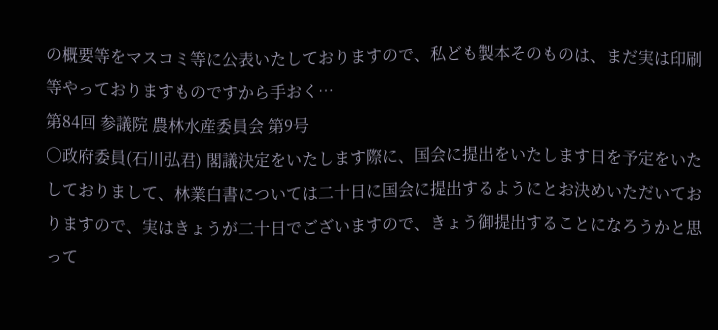の概要等をマスコミ等に公表いたしておりますので、私ども製本そのものは、まだ実は印刷等やっておりますものですから手おく…
第84回 参議院 農林水産委員会 第9号
○政府委員(石川弘君) 閣議決定をいたします際に、国会に提出をいたします日を予定をいたしておりまして、林業白書については二十日に国会に提出するようにとお決めいただいておりますので、実はきょうが二十日でございますので、きょう御提出することになろうかと思って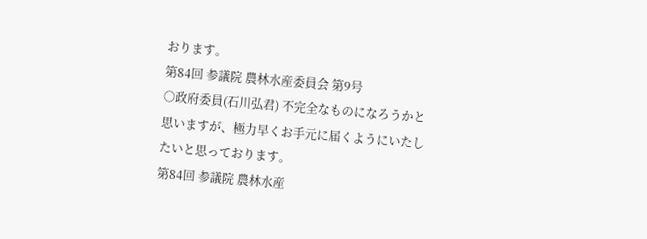おります。
第84回 参議院 農林水産委員会 第9号
○政府委員(石川弘君) 不完全なものになろうかと思いますが、極力早くお手元に届くようにいたしたいと思っております。
第84回 参議院 農林水産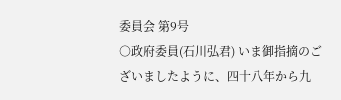委員会 第9号
○政府委員(石川弘君) いま御指摘のございましたように、四十八年から九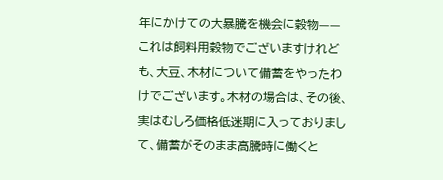年にかけての大暴騰を機会に穀物——これは飼料用穀物でございますけれども、大豆、木材について備蓄をやったわけでございます。木材の場合は、その後、実はむしろ価格低迷期に入っておりまして、備蓄がそのまま高騰時に働くと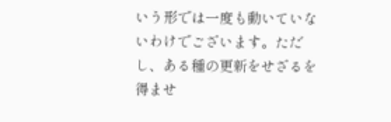いう形では一度も動いていないわけでございます。ただし、ある種の更新をせざるを得ませ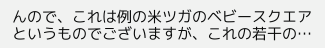んので、これは例の米ツガのベビースクエアというものでございますが、これの若干の…